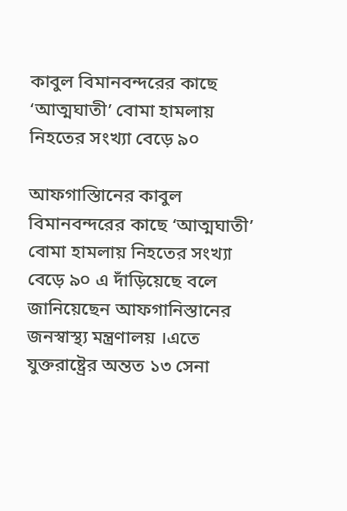কাবুল বিমানবন্দরের কাছে ‘আত্মঘাতী’ বোমা হামলায় নিহতের সংখ্যা বেড়ে ৯০

আফগাস্তিানের কাবুল বিমানবন্দরের কাছে ‘আত্মঘাতী’ বোমা হামলায় নিহতের সংখ্যা বেড়ে ৯০ এ দাঁড়িয়েছে বলে জানিয়েছেন আফগানিস্তানের জনস্বাস্থ্য মন্ত্রণালয় ।এতে যুক্তরাষ্ট্রের অন্তত ১৩ সেনা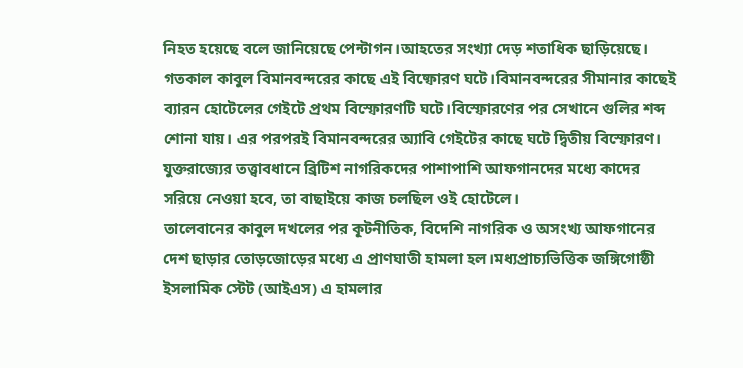নিহত হয়েছে বলে জানিয়েছে পেন্টাগন।আহতের সংখ্যা দেড় শতাধিক ছাড়িয়েছে।
গতকাল কাবুল বিমানবন্দরের কাছে এই বিষ্ফোরণ ঘটে।বিমানবন্দরের সীমানার কাছেই ব্যারন হোটেলের গেইটে প্রথম বিস্ফোরণটি ঘটে।বিস্ফোরণের পর সেখানে গুলির শব্দ শোনা যায়। এর পরপরই বিমানবন্দরের অ্যাবি গেইটের কাছে ঘটে দ্বিতীয় বিস্ফোরণ।
যুক্তরাজ্যের তত্ত্বাবধানে ব্রিটিশ নাগরিকদের পাশাপাশি আফগানদের মধ্যে কাদের সরিয়ে নেওয়া হবে, তা বাছাইয়ে কাজ চলছিল ওই হোটেলে।
তালেবানের কাবুল দখলের পর কূটনীতিক, বিদেশি নাগরিক ও অসংখ্য আফগানের দেশ ছাড়ার তোড়জোড়ের মধ্যে এ প্রাণঘাতী হামলা হল।মধ্যপ্রাচ্যভিত্তিক জঙ্গিগোষ্ঠী ইসলামিক স্টেট (আইএস) এ হামলার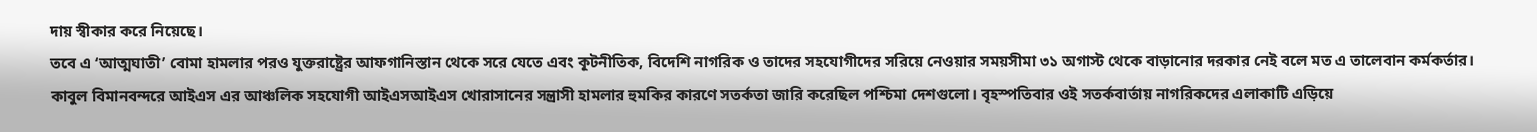দায় স্বীকার করে নিয়েছে।
তবে এ ‘আত্মঘাতী’ বোমা হামলার পরও যুক্তরাষ্ট্রের আফগানিস্তান থেকে সরে যেতে এবং কূটনীতিক, বিদেশি নাগরিক ও তাদের সহযোগীদের সরিয়ে নেওয়ার সময়সীমা ৩১ অগাস্ট থেকে বাড়ানোর দরকার নেই বলে মত এ তালেবান কর্মকর্তার।
কাবুল বিমানবন্দরে আইএস এর আঞ্চলিক সহযোগী আইএসআইএস খোরাসানের সন্ত্রাসী হামলার হুমকির কারণে সতর্কতা জারি করেছিল পশ্চিমা দেশগুলো। বৃহস্পতিবার ওই সতর্কবার্তায় নাগরিকদের এলাকাটি এড়িয়ে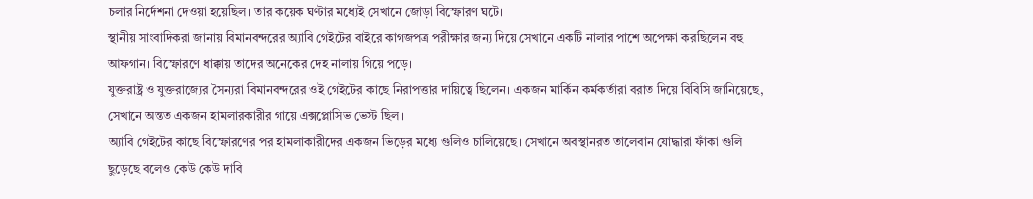চলার নির্দেশনা দেওয়া হয়েছিল। তার কয়েক ঘণ্টার মধ্যেই সেখানে জোড়া বিস্ফোরণ ঘটে।
স্থানীয় সাংবাদিকরা জানায় বিমানবন্দরের অ্যাবি গেইটের বাইরে কাগজপত্র পরীক্ষার জন্য দিয়ে সেখানে একটি নালার পাশে অপেক্ষা করছিলেন বহু আফগান। বিস্ফোরণে ধাক্কায় তাদের অনেকের দেহ নালায় গিয়ে পড়ে।
যুক্তরাষ্ট্র ও যুক্তরাজ্যের সৈন্যরা বিমানবন্দরের ওই গেইটের কাছে নিরাপত্তার দায়িত্বে ছিলেন। একজন মার্কিন কর্মকর্তারা বরাত দিয়ে বিবিসি জানিয়েছে, সেখানে অন্তত একজন হামলারকারীর গায়ে এক্সপ্লোসিভ ভেস্ট ছিল।
অ্যাবি গেইটের কাছে বিস্ফোরণের পর হামলাকারীদের একজন ভিড়ের মধ্যে গুলিও চালিয়েছে। সেখানে অবস্থানরত তালেবান যোদ্ধারা ফাঁকা গুলি ছুড়েছে বলেও কেউ কেউ দাবি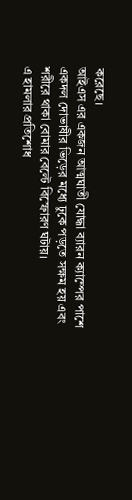করেছে।
আইএস এর একজন আত্মঘাতী যোদ্ধা ব্যারন ক্যাম্পের পাশে একদল দোভাষীর ভিড়ের মধ্যে ঢুকে পড়তে সক্ষম হয় এবং শরীরে থাকা বোমার বেল্টে বিস্ফোরণ ঘটায়।
এ হামলার প্রতিশোধ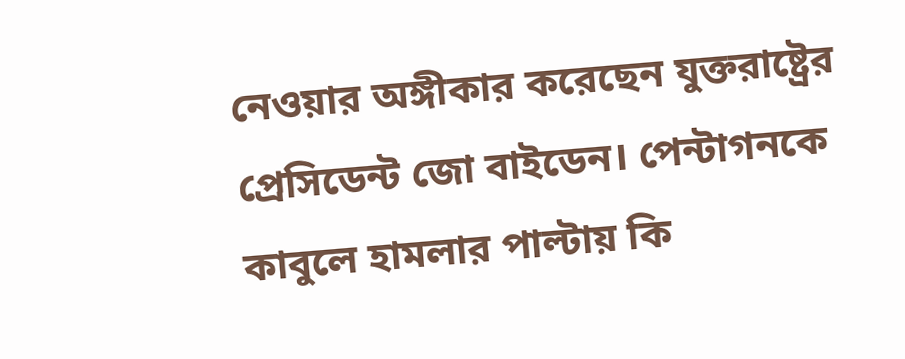নেওয়ার অঙ্গীকার করেছেন যুক্তরাষ্ট্রের প্রেসিডেন্ট জো বাইডেন। পেন্টাগনকে কাবুলে হামলার পাল্টায় কি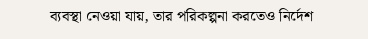ব্যবস্থা নেওয়া যায়, তার পরিকল্পনা করতেও নির্দেশ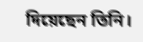দিয়েছেন তিনি।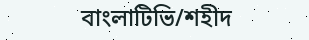বাংলাটিভি/শহীদ